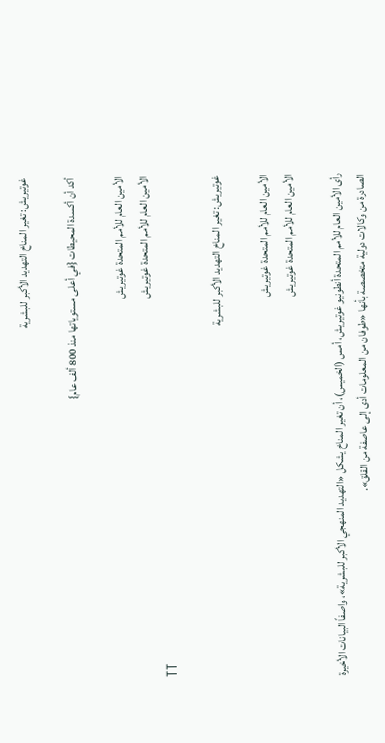غوتيريش: تغير المناخ التهديد الأكبر للبشرية

أكد أن أكسدة المحيطات {في أعلى مستوياتها منذ 800 ألف عام}

الأمين العام للأمم المتحدة غوتيريش
الأمين العام للأمم المتحدة غوتيريش
TT

غوتيريش: تغير المناخ التهديد الأكبر للبشرية

الأمين العام للأمم المتحدة غوتيريش
الأمين العام للأمم المتحدة غوتيريش

رأى الأمين العام للأمم المتحدة أنطونيو غوتيريش، أمس (الخميس)، أن تغير المناخ يشكل «التهديد المنهجي الأكبر للبشرية»، واصفاً البيانات الأخيرة الصادرة من وكالات دولية متخصصة بأنها «طوفان من المعلومات أدى إلى عاصفة من القلق».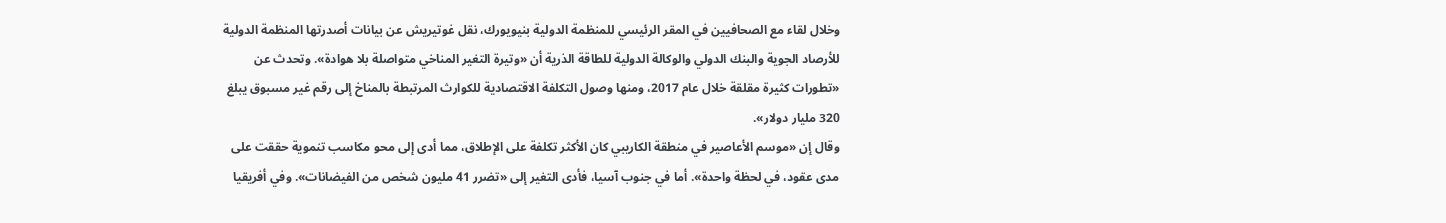وخلال لقاء مع الصحافيين في المقر الرئيسي للمنظمة الدولية بنيويورك، نقل غوتيريش عن بيانات أصدرتها المنظمة الدولية للأرصاد الجوية والبنك الدولي والوكالة الدولية للطاقة الذرية أن «وتيرة التغير المناخي متواصلة بلا هوادة». وتحدث عن «تطورات كثيرة مقلقة خلال عام 2017، ومنها وصول التكلفة الاقتصادية للكوارث المرتبطة بالمناخ إلى رقم غير مسبوق يبلغ 320 مليار دولار».
وقال إن «موسم الأعاصير في منطقة الكاريبي كان الأكثر تكلفة على الإطلاق، مما أدى إلى محو مكاسب تنموية حققت على مدى عقود، في لحظة واحدة». أما في جنوب آسيا، فأدى التغير إلى «تضرر 41 مليون شخص من الفيضانات». وفي أفريقيا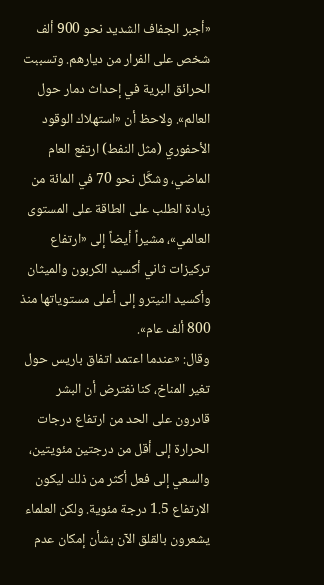«أجبر الجفاف الشديد نحو 900 ألف شخص على الفرار من ديارهم. وتسببت الحرائق البرية في إحداث دمار حول العالم». ولاحظ أن «استهلاك الوقود الأحفوري (مثل النفط) ارتفع العام الماضي، وشكَّل نحو 70 في المائة من زيادة الطلب على الطاقة على المستوى العالمي»، مشيراً أيضاً إلى «ارتفاع تركيزات ثاني أكسيد الكربون والميثان وأكسيد النيترو إلى أعلى مستوياتها منذ 800 ألف عام».
وقال: «عندما اعتمد اتفاق باريس حول تغير المناخ، كنا نفترض أن البشر قادرون على الحد من ارتفاع درجات الحرارة إلى أقل من درجتين مئويتين، والسعي إلى فعل أكثر من ذلك ليكون الارتفاع 1.5 درجة مئوية. ولكن العلماء يشعرون بالقلق الآن بشأن إمكان عدم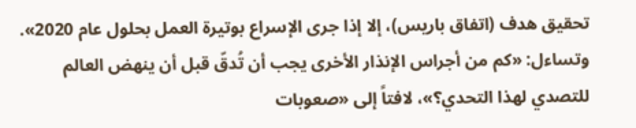تحقيق هدف (اتفاق باريس)، إلا إذا جرى الإسراع بوتيرة العمل بحلول عام 2020». وتساءل: «كم من أجراس الإنذار الأخرى يجب أن تُدقّ قبل أن ينهض العالم للتصدي لهذا التحدي؟»، لافتاً إلى «صعوبات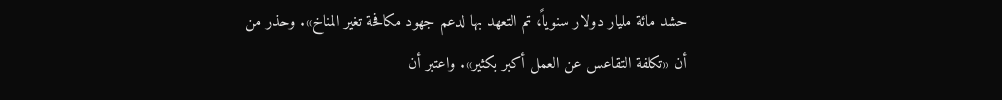حشد مائة مليار دولار سنوياً، تم التعهد بها لدعم جهود مكافحة تغير المناخ». وحذر من أن «تكلفة التقاعس عن العمل أكبر بكثير». واعتبر أن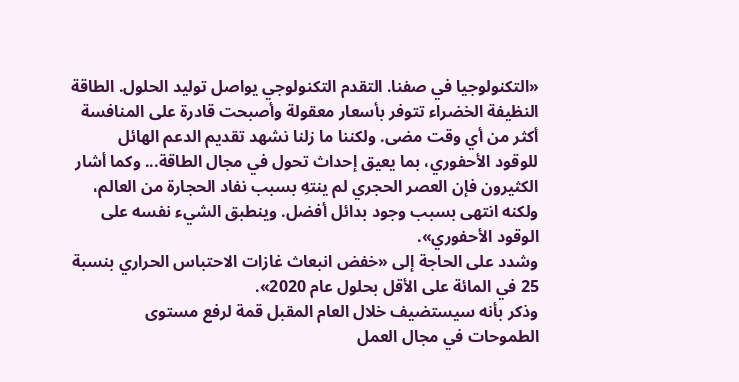«التكنولوجيا في صفنا. التقدم التكنولوجي يواصل توليد الحلول. الطاقة النظيفة الخضراء تتوفر بأسعار معقولة وأصبحت قادرة على المنافسة أكثر من أي وقت مضى. ولكننا ما زلنا نشهد تقديم الدعم الهائل للوقود الأحفوري، بما يعيق إحداث تحول في مجال الطاقة... وكما أشار الكثيرون فإن العصر الحجري لم ينتهِ بسبب نفاد الحجارة من العالم، ولكنه انتهى بسبب وجود بدائل أفضل. وينطبق الشيء نفسه على الوقود الأحفوري».
وشدد على الحاجة إلى «خفض انبعاث غازات الاحتباس الحراري بنسبة 25 في المائة على الأقل بحلول عام 2020».
وذكر بأنه سيستضيف خلال العام المقبل قمة لرفع مستوى الطموحات في مجال العمل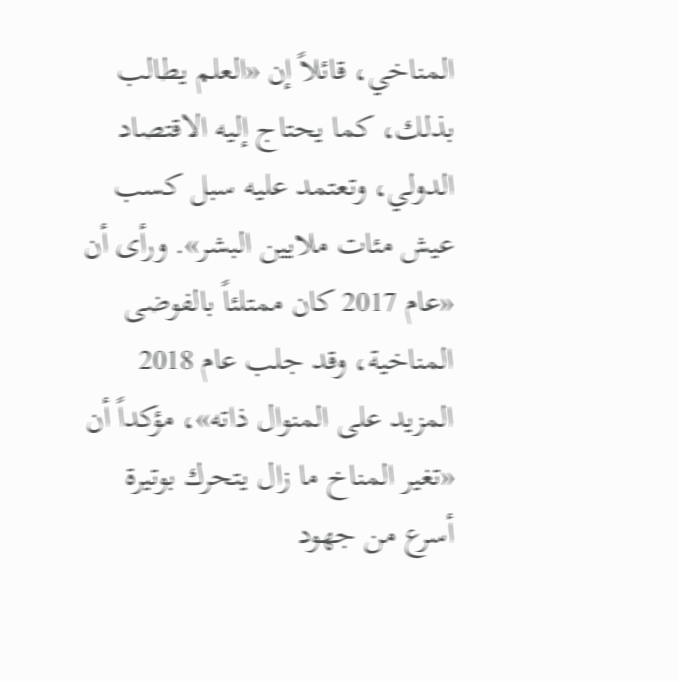المناخي، قائلاً إن «العلم يطالب بذلك، كما يحتاج إليه الاقتصاد الدولي، وتعتمد عليه سبل كسب عيش مئات ملايين البشر». ورأى أن «عام 2017 كان ممتلئاً بالفوضى المناخية، وقد جلب عام 2018 المزيد على المنوال ذاته»، مؤكداً أن «تغير المناخ ما زال يتحرك بوتيرة أسرع من جهود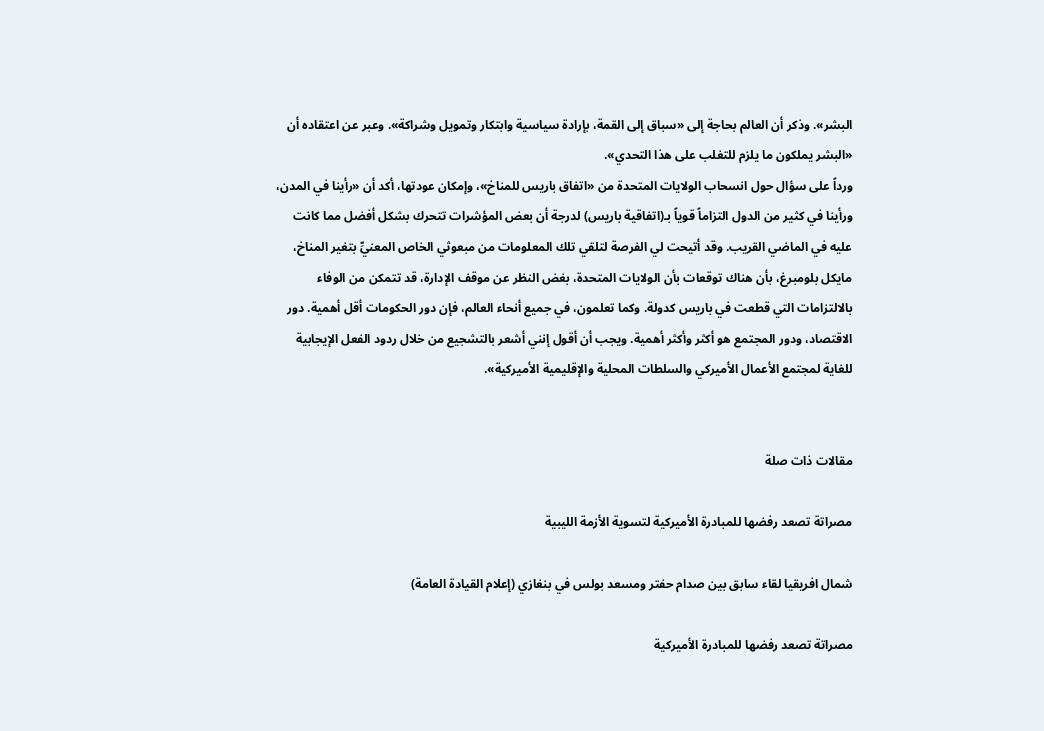البشر». وذكر أن العالم بحاجة إلى «سباق إلى القمة، بإرادة سياسية وابتكار وتمويل وشراكة». وعبر عن اعتقاده أن «البشر يملكون ما يلزم للتغلب على هذا التحدي».
ورداً على سؤال حول انسحاب الولايات المتحدة من «اتفاق باريس للمناخ»، وإمكان عودتها، أكد أن «رأينا في المدن، ورأينا في كثير من الدول التزاماً قوياً بـ(اتفاقية باريس) لدرجة أن بعض المؤشرات تتحرك بشكل أفضل مما كانت عليه في الماضي القريب. وقد أتيحت لي الفرصة لتلقي تلك المعلومات من مبعوثي الخاص المعنيِّ بتغير المناخ، مايكل بلومبرغ، بأن هناك توقعات بأن الولايات المتحدة، بغض النظر عن موقف الإدارة، قد تتمكن من الوفاء بالالتزامات التي قطعت في باريس كدولة. وكما تعلمون، في جميع أنحاء العالم، فإن دور الحكومات أقل أهمية. دور الاقتصاد، ودور المجتمع هو أكثر وأكثر أهمية. ويجب أن أقول إنني أشعر بالتشجيع من خلال ردود الفعل الإيجابية للغاية لمجتمع الأعمال الأميركي والسلطات المحلية والإقليمية الأميركية».


مقالات ذات صلة

مصراتة تصعد رفضها للمبادرة الأميركية لتسوية الأزمة الليبية

شمال افريقيا لقاء سابق بين صدام حفتر ومسعد بولس في بنغازي (إعلام القيادة العامة)

مصراتة تصعد رفضها للمبادرة الأميركية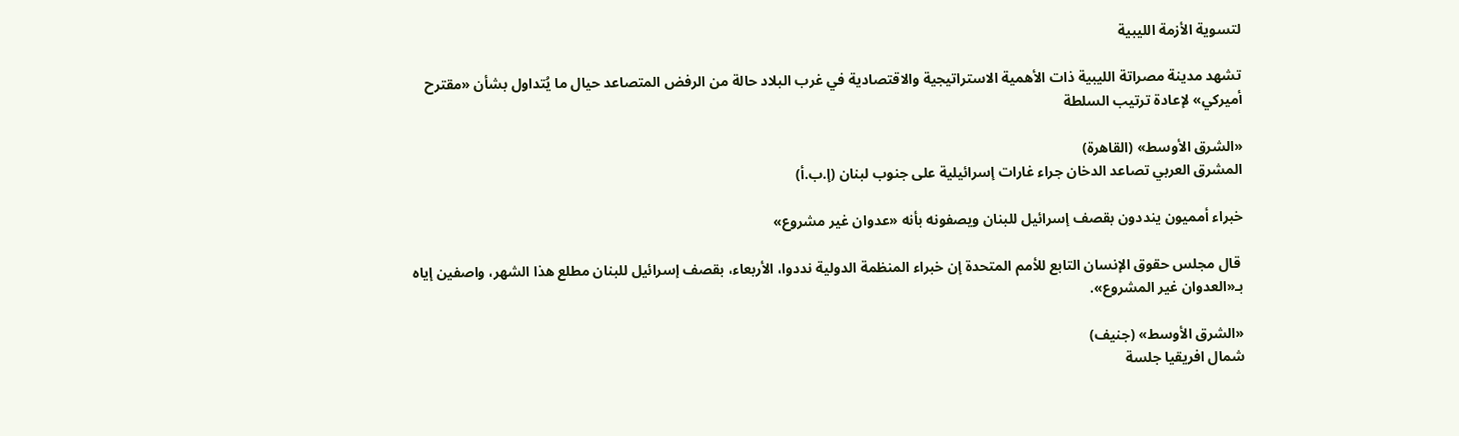لتسوية الأزمة الليبية

تشهد مدينة مصراتة الليبية ذات الأهمية الاستراتيجية والاقتصادية في غرب البلاد حالة من الرفض المتصاعد حيال ما يُتداول بشأن «مقترح أميركي» لإعادة ترتيب السلطة

«الشرق الأوسط» (القاهرة)
المشرق العربي تصاعد الدخان جراء غارات إسرائيلية على جنوب لبنان (إ.ب.أ)

خبراء أمميون ينددون بقصف إسرائيل للبنان ويصفونه بأنه «عدوان غير مشروع»

 قال مجلس حقوق الإنسان التابع للأمم المتحدة إن خبراء المنظمة الدولية نددوا، الأربعاء، بقصف إسرائيل للبنان مطلع هذا الشهر، واصفين إياه بـ«العدوان غير المشروع».

«الشرق الأوسط» (جنيف)
شمال افريقيا جلسة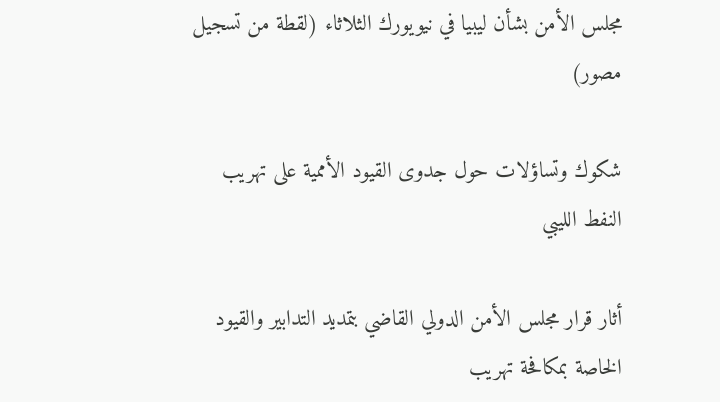مجلس الأمن بشأن ليبيا في نيويورك الثلاثاء (لقطة من تسجيل مصور)

شكوك وتساؤلات حول جدوى القيود الأممية على تهريب النفط الليبي

أثار قرار مجلس الأمن الدولي القاضي بتمديد التدابير والقيود الخاصة بمكافحة تهريب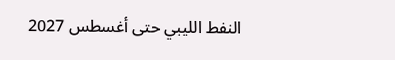النفط الليبي حتى أغسطس 2027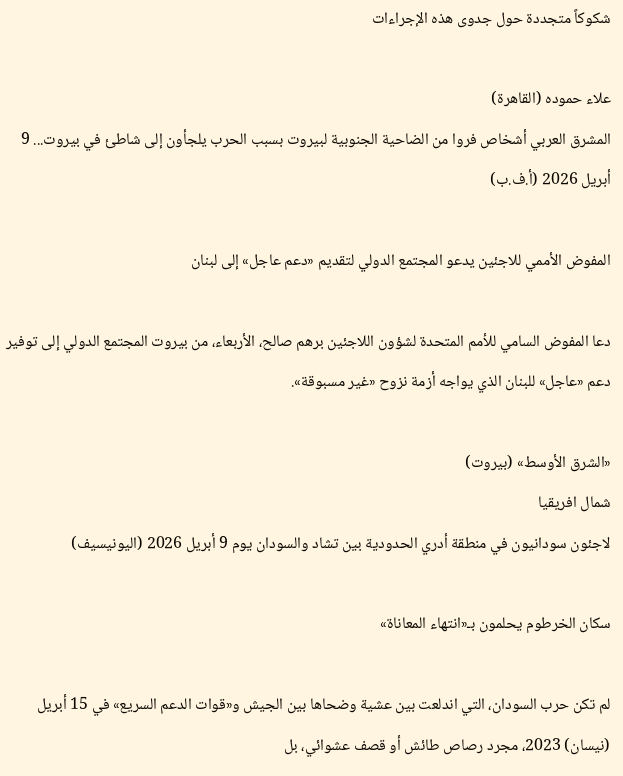شكوكاً متجددة حول جدوى هذه الإجراءات

علاء حموده (القاهرة)
المشرق العربي أشخاص فروا من الضاحية الجنوبية لبيروت بسبب الحرب يلجأون إلى شاطئ في بيروت... 9 أبريل 2026 (أ.ف.ب)

المفوض الأممي للاجئين يدعو المجتمع الدولي لتقديم «دعم عاجل» إلى لبنان

دعا المفوض السامي للأمم المتحدة لشؤون اللاجئين برهم صالح، الأربعاء، من بيروت المجتمع الدولي إلى توفير دعم «عاجل» للبنان الذي يواجه أزمة نزوح «غير مسبوقة».

«الشرق الأوسط» (بيروت)
شمال افريقيا
لاجئون سودانيون في منطقة أدري الحدودية بين تشاد والسودان يوم 9 أبريل 2026 (اليونيسيف)

سكان الخرطوم يحلمون بـ«انتهاء المعاناة»

لم تكن حرب السودان، التي اندلعت بين عشية وضحاها بين الجيش و«قوات الدعم السريع» في 15 أبريل (نيسان) 2023، مجرد رصاص طائش أو قصف عشوائي، بل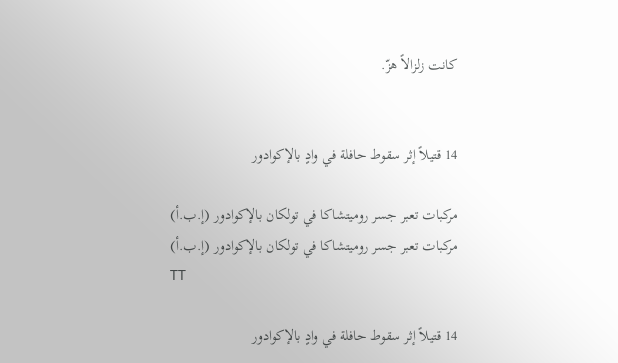كانت زلزالاً هزّ.


14 قتيلاً إثر سقوط حافلة في وادٍ بالإكوادور

مركبات تعبر جسر روميتشاكا في تولكان بالإكوادور (إ.ب.أ)
مركبات تعبر جسر روميتشاكا في تولكان بالإكوادور (إ.ب.أ)
TT

14 قتيلاً إثر سقوط حافلة في وادٍ بالإكوادور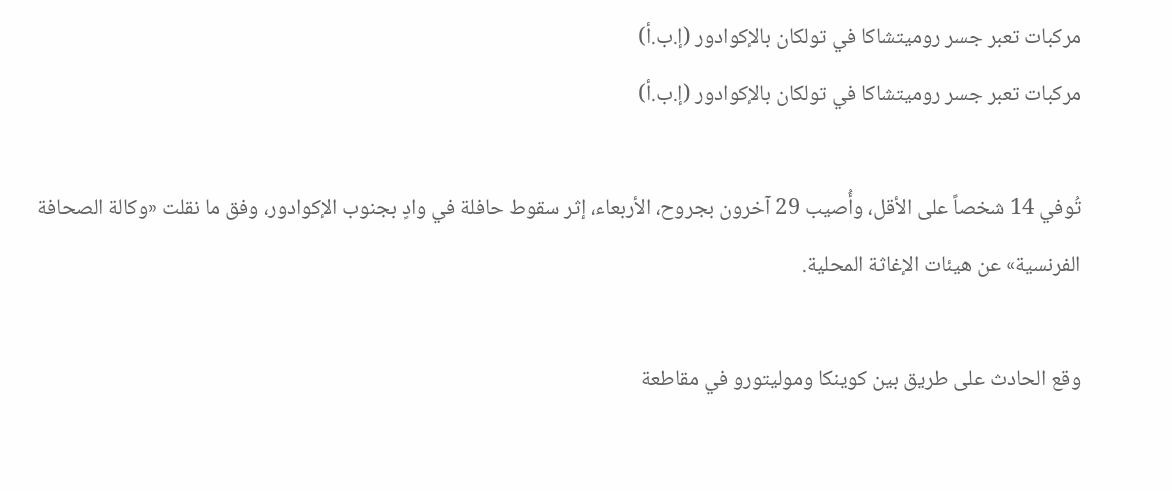مركبات تعبر جسر روميتشاكا في تولكان بالإكوادور (إ.ب.أ)
مركبات تعبر جسر روميتشاكا في تولكان بالإكوادور (إ.ب.أ)

تُوفي 14 شخصاً على الأقل، وأُصيب 29 آخرون بجروح، الأربعاء، إثر سقوط حافلة في وادٍ بجنوب الإكوادور، وفق ما نقلت «وكالة الصحافة الفرنسية» عن هيئات الإغاثة المحلية.

وقع الحادث على طريق بين كوينكا وموليتورو في مقاطعة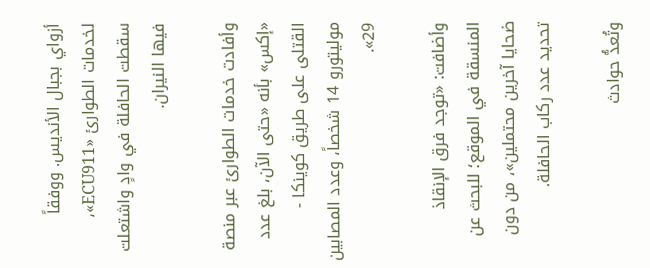أزواي بجبال الأنديس. ووفقاً لخدمات الطوارئ «ECU911»، سقطت الحافلة في وادٍ واشتعلت فيها النيران.

وأفادت خدمات الطوارئ عبر منصة «إكس» بأنه «حتى الآن، بلغ عدد القتلى على طريق كوينكا - موليتورو 14 شخصاً، وعدد المصابين 29».

وأضافت: «توجد فرق الإنقاذ المنسقة في الموقع؛ للبحث عن ضحايا آخرين محتملين»، من دون تحديد عدد ركاب الحافلة.

وتُعدُّ حوادث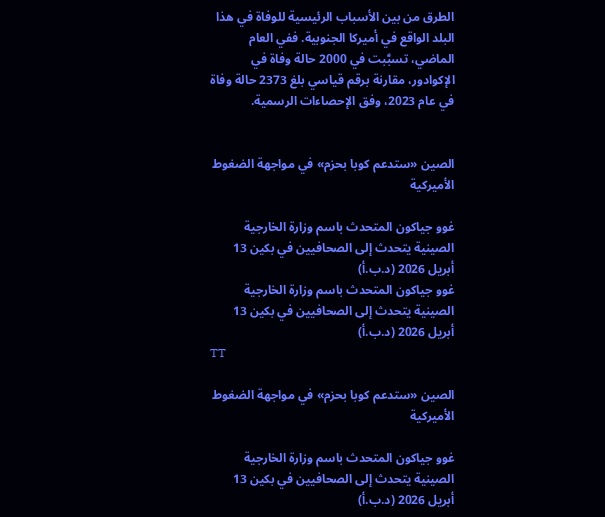الطرق من بين الأسباب الرئيسية للوفاة في هذا البلد الواقع في أميركا الجنوبية. ففي العام الماضي، تسبَّبت في 2000 حالة وفاة في الإكوادور، مقارنة برقم قياسي بلغ 2373 حالة وفاة في عام 2023، وفق الإحصاءات الرسمية.


الصين «ستدعم كوبا بحزم» في مواجهة الضغوط الأميركية

غوو جياكون المتحدث باسم وزارة الخارجية الصينية يتحدث إلى الصحافيين في بكين 13 أبريل 2026 (د.ب.أ)
غوو جياكون المتحدث باسم وزارة الخارجية الصينية يتحدث إلى الصحافيين في بكين 13 أبريل 2026 (د.ب.أ)
TT

الصين «ستدعم كوبا بحزم» في مواجهة الضغوط الأميركية

غوو جياكون المتحدث باسم وزارة الخارجية الصينية يتحدث إلى الصحافيين في بكين 13 أبريل 2026 (د.ب.أ)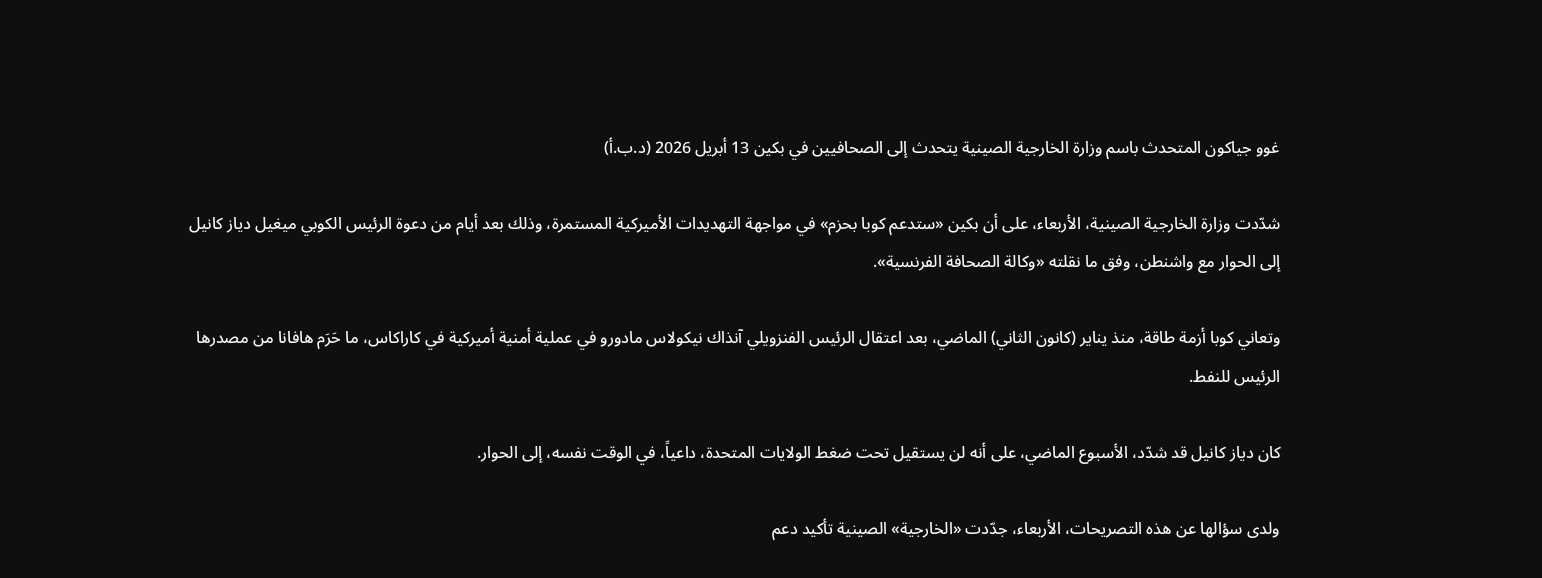غوو جياكون المتحدث باسم وزارة الخارجية الصينية يتحدث إلى الصحافيين في بكين 13 أبريل 2026 (د.ب.أ)

شدّدت وزارة الخارجية الصينية، الأربعاء، على أن بكين «ستدعم كوبا بحزم» في مواجهة التهديدات الأميركية المستمرة، وذلك بعد أيام من دعوة الرئيس الكوبي ميغيل دياز كانيل إلى الحوار مع واشنطن، وفق ما نقلته «وكالة الصحافة الفرنسية».

وتعاني كوبا أزمة طاقة، منذ يناير (كانون الثاني) الماضي، بعد اعتقال الرئيس الفنزويلي آنذاك نيكولاس مادورو في عملية أمنية أميركية في كاراكاس، ما حَرَم هافانا من مصدرها الرئيس للنفط.

كان دياز كانيل قد شدّد، الأسبوع الماضي، على أنه لن يستقيل تحت ضغط الولايات المتحدة، داعياً، في الوقت نفسه، إلى الحوار.

ولدى سؤالها عن هذه التصريحات، الأربعاء، جدّدت «الخارجية» الصينية تأكيد دعم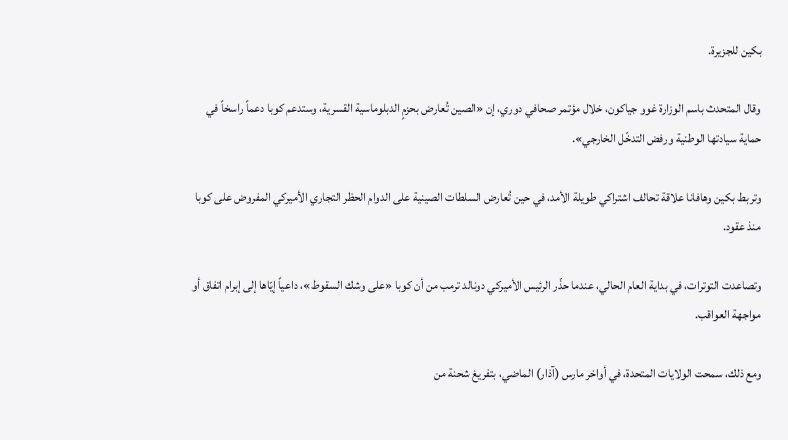بكين للجزيرة.

وقال المتحدث باسم الوزارة غوو جياكون، خلال مؤتمر صحافي دوري، إن «الصين تُعارض بحزمٍ الدبلوماسية القسرية، وستدعم كوبا دعماً راسخاً في حماية سيادتها الوطنية ورفض التدخّل الخارجي».

وتربط بكين وهافانا علاقة تحالف اشتراكي طويلة الأمد، في حين تُعارض السلطات الصينية على الدوام الحظر التجاري الأميركي المفروض على كوبا منذ عقود.

وتصاعدت التوترات، في بداية العام الحالي، عندما حذّر الرئيس الأميركي دونالد ترمب من أن كوبا «على وشك السقوط»، داعياً إيّاها إلى إبرام اتفاق أو مواجهة العواقب.

ومع ذلك، سمحت الولايات المتحدة، في أواخر مارس (آذار) الماضي، بتفريغ شحنة من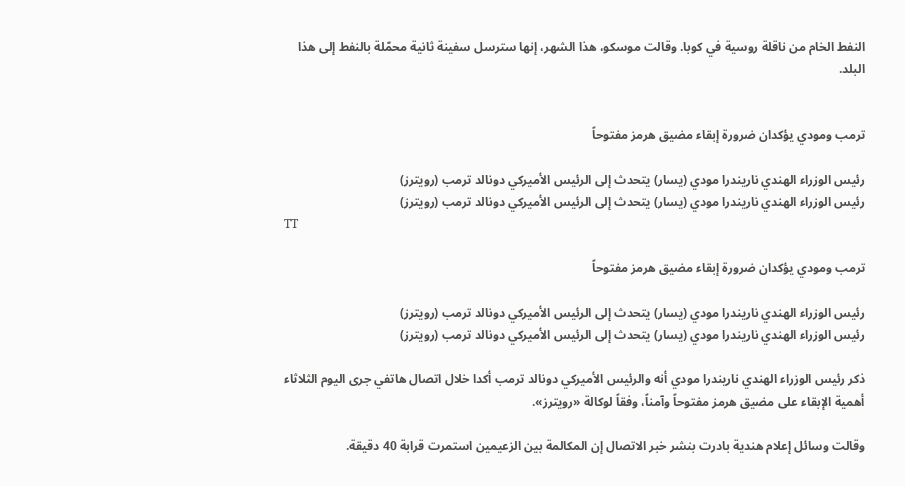النفط الخام من ناقلة روسية في كوبا. وقالت موسكو، هذا الشهر، إنها سترسل سفينة ثانية محمّلة بالنفط إلى هذا البلد.


ترمب ومودي يؤكدان ضرورة إبقاء مضيق هرمز مفتوحاً

رئيس الوزراء الهندي ناريندرا مودي (يسار) يتحدث إلى الرئيس الأميركي دونالد ترمب (رويترز)
رئيس الوزراء الهندي ناريندرا مودي (يسار) يتحدث إلى الرئيس الأميركي دونالد ترمب (رويترز)
TT

ترمب ومودي يؤكدان ضرورة إبقاء مضيق هرمز مفتوحاً

رئيس الوزراء الهندي ناريندرا مودي (يسار) يتحدث إلى الرئيس الأميركي دونالد ترمب (رويترز)
رئيس الوزراء الهندي ناريندرا مودي (يسار) يتحدث إلى الرئيس الأميركي دونالد ترمب (رويترز)

ذكر رئيس الوزراء الهندي ناريندرا مودي أنه والرئيس الأميركي دونالد ترمب أكدا خلال اتصال هاتفي جرى اليوم الثلاثاء أهمية الإبقاء على مضيق هرمز مفتوحاً وآمناً، وفقاً لوكالة «رويترز».

وقالت وسائل إعلام هندية بادرت بنشر خبر الاتصال ‌إن المكالمة بين ‌الزعيمين استمرت ‌قرابة 40 دقيقة.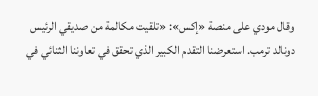وقال مودي على منصة «إكس»: «تلقيت مكالمة من صديقي الرئيس دونالد ترمب. استعرضنا التقدم الكبير الذي تحقق في تعاوننا الثنائي في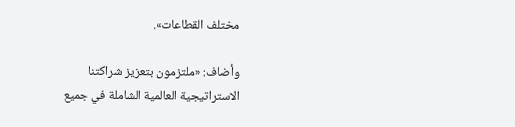مختلف القطاعات».

وأضاف: «ملتزمون بتعزيز شراكتنا الاستراتيجية ‌العالمية ‌الشاملة في جميع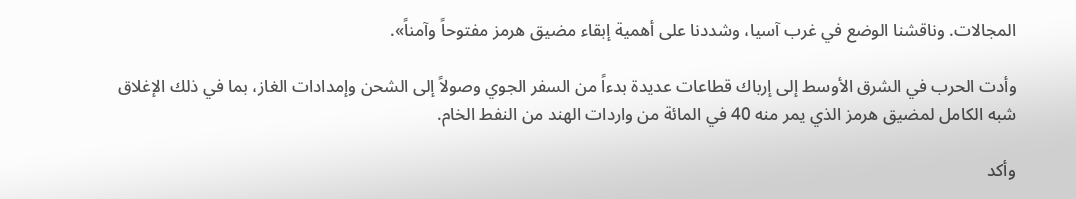المجالات. وناقشنا ‌الوضع في غرب آسيا، ‌وشددنا على أهمية إبقاء مضيق هرمز مفتوحاً وآمناً».

وأدت الحرب في الشرق الأوسط إلى إرباك ‌قطاعات عديدة بدءاً من السفر الجوي وصولاً إلى الشحن وإمدادات الغاز، بما في ذلك الإغلاق شبه الكامل لمضيق هرمز الذي يمر منه 40 في المائة من واردات الهند من النفط الخام.

وأكد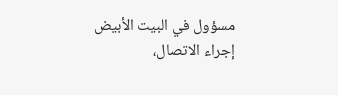مسؤول في البيت الأبيض إجراء الاتصال،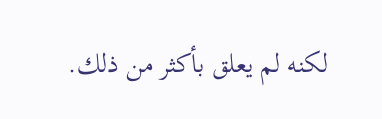لكنه لم يعلق بأكثر من ذلك.